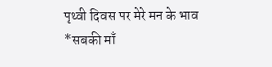पृथ्वी दिवस पर मेरे मन के भाव
*सबकी माँ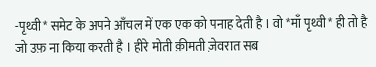-पृथ्वी* समेट के अपने आँचल में एक एक को पनाह देती है । वो *माँ पृथ्वी* ही तो है जो उफ़ ना किया करती है । हीरे मोती क़ीमती ज़ेवरात सब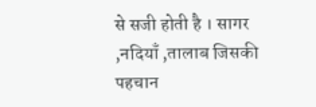से सजी होती है । सागर ,नदियाँ ,तालाब जिसकी पहचान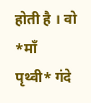होती है । वो *माँ पृथ्वी* गंदे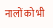नालों को भी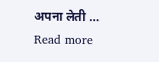अपना लेती … Read more